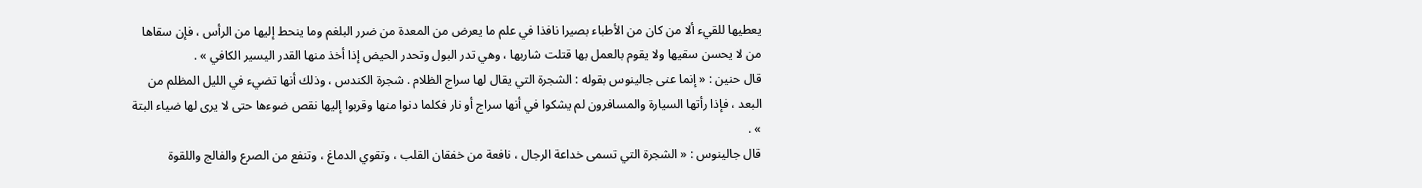يعطيها للقيء ألا من كان من الأطباء بصيرا نافذا في علم ما يعرض من المعدة من ضرر البلغم وما ينحط إليها من الرأس ، فإن سقاها من لا يحسن سقيها ولا يقوم بالعمل بها قتلت شاربها ، وهي تدر البول وتحدر الحيض إذا أخذ منها القدر اليسير الكافي » .
قال حنين : « إنما عنى جالينوس بقوله : الشجرة التي يقال لها سراج الظلام . شجرة الكندس ، وذلك أنها تضيء في الليل المظلم من البعد ، فإذا رأتها السيارة والمسافرون لم يشكوا في أنها سراج أو نار فكلما دنوا منها وقربوا إليها نقص ضوءها حتى لا يرى لها ضياء البتة » .
قال جالينوس : « الشجرة التي تسمى خداعة الرجال ، نافعة من خفقان القلب ، وتقوي الدماغ ، وتنفع من الصرع والفالج واللقوة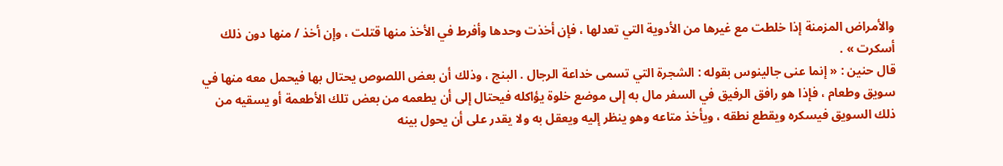والأمراض المزمنة إذا خلطت مع غيرها من الأدوية التي تعدلها ، فإن أخذت وحدها وأفرط في الأخذ منها قتلت ، وإن أخذ / منها دون ذلك أسكرت » .
قال حنين : « إنما عنى جالينوس بقوله : الشجرة التي تسمى خداعة الرجال . البنج ، وذلك أن بعض اللصوص يحتال بها فيحمل معه منها في سويق وطعام ، فإذا هو رافق الرفيق في السفر مال به إلى موضع خلوة يؤاكله فيحتال إلى أن يطعمه من بعض تلك الأطعمة أو يسقيه من ذلك السويق فيسكره ويقطع نطقه ، ويأخذ متاعه وهو ينظر إليه ويعقل به ولا يقدر على أن يحول بينه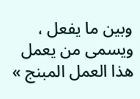وبين ما يفعل ، ويسمى من يعمل هذا العمل المبنج »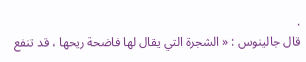.
قال جالينوس : « الشجرة التي يقال لها فاضحة ريحها ، قد تنفع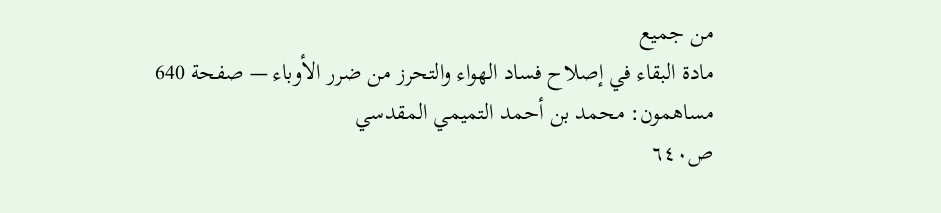من جميع
مادة البقاء في إصلاح فساد الهواء والتحرز من ضرر الأوباء — صفحة 640
مساهمون: محمد بن أحمد التميمي المقدسي
ص٦٤٠